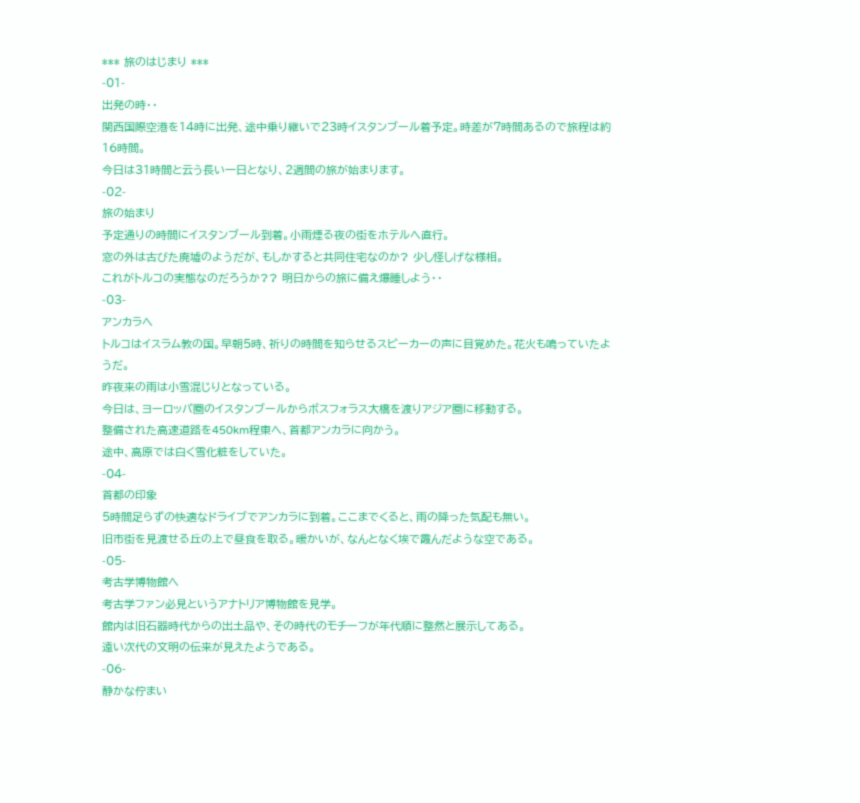*** 旅のはじまり ***
-01-
出発の時・・
関西国際空港を14時に出発、途中乗り継いで23時イスタンブール着予定。時差が7時間あるので旅程は約16時間。
今日は31時間と云う長い一日となり、2週間の旅が始まります。
-02-
旅の始まり
予定通りの時間にイスタンブール到着。小雨煙る夜の街をホテルへ直行。
窓の外は古びた廃墟のようだが、もしかすると共同住宅なのか? 少し怪しげな様相。
これがトルコの実態なのだろうか?? 明日からの旅に備え爆睡しよう・・
-03-
アンカラへ
トルコはイスラム教の国。早朝5時、祈りの時間を知らせるスピーカーの声に目覚めた。花火も鳴っていたようだ。
昨夜来の雨は小雪混じりとなっている。
今日は、ヨーロッパ圏のイスタンブールからボスフォラス大橋を渡りアジア圏に移動する。
整備された高速道路を450km程東へ、首都アンカラに向かう。
途中、高原では白く雪化粧をしていた。
-04-
首都の印象
5時間足らずの快適なドライブでアンカラに到着。ここまでくると、雨の降った気配も無い。
旧市街を見渡せる丘の上で昼食を取る。暖かいが、なんとなく埃で霞んだような空である。
-05-
考古学博物館へ
考古学ファン必見というアナトリア博物館を見学。
館内は旧石器時代からの出土品や、その時代のモチーフが年代順に整然と展示してある。
遠い次代の文明の伝来が見えたようである。
-06-
静かな佇まい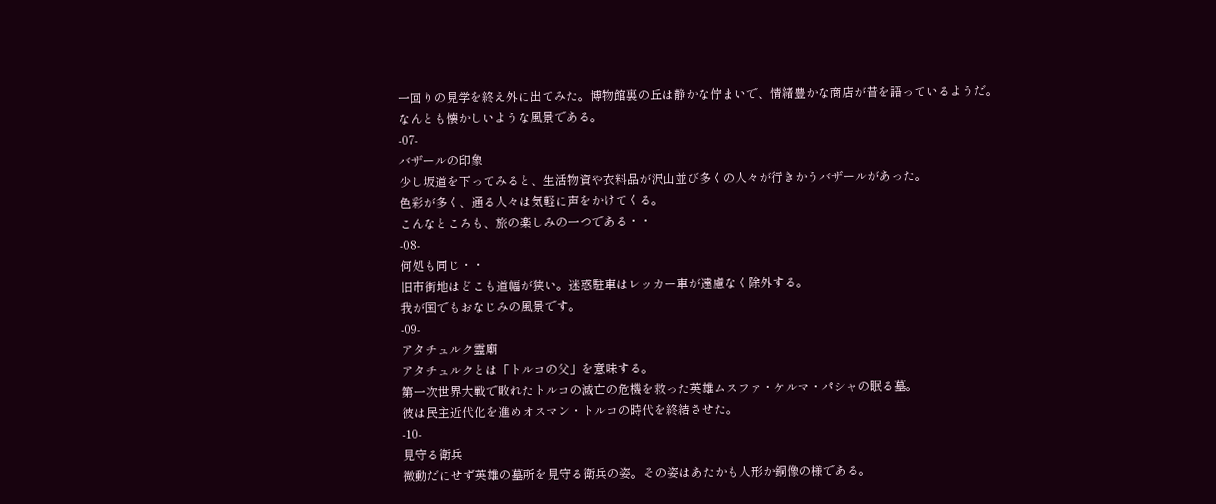一回りの見学を終え外に出てみた。博物館裏の丘は静かな佇まいで、情緒豊かな商店が昔を語っているようだ。
なんとも懐かしいような風景である。
-07-
バザールの印象
少し坂道を下ってみると、生活物資や衣料品が沢山並び多くの人々が行きかうバザールがあった。
色彩が多く、通る人々は気軽に声をかけてくる。
こんなところも、旅の楽しみの一つである・・
-08-
何処も同じ・・
旧市街地はどこも道幅が狭い。迷惑駐車はレッカー車が遠慮なく除外する。
我が国でもおなじみの風景です。
-09-
アタチュルク霊廟
アタチュルクとは「トルコの父」を意味する。
第一次世界大戦で敗れたトルコの滅亡の危機を救った英雄ムスファ・ケルマ・パシャの眠る墓。
彼は民主近代化を進めオスマン・トルコの時代を終結させた。
-10-
見守る衛兵
微動だにせず英雄の墓所を見守る衛兵の姿。その姿はあたかも人形か銅像の様である。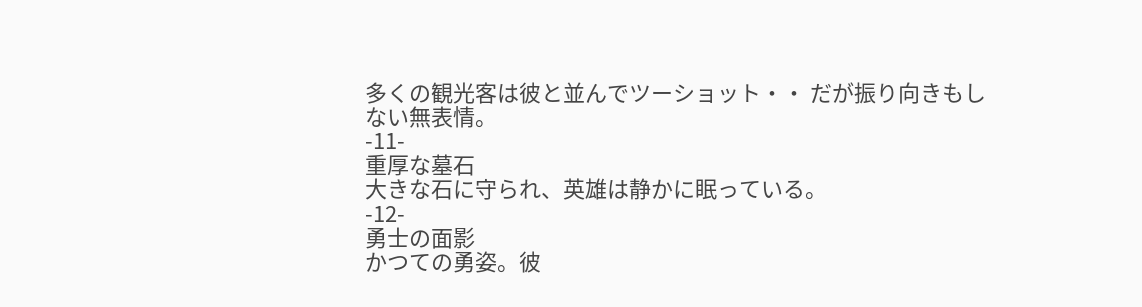多くの観光客は彼と並んでツーショット・・ だが振り向きもしない無表情。
-11-
重厚な墓石
大きな石に守られ、英雄は静かに眠っている。
-12-
勇士の面影
かつての勇姿。彼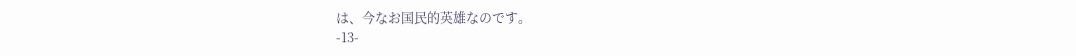は、今なお国民的英雄なのです。
-13-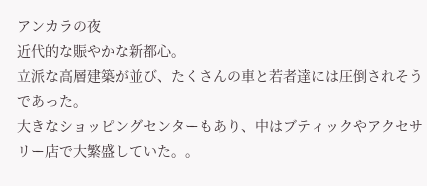アンカラの夜
近代的な賑やかな新都心。
立派な高層建築が並び、たくさんの車と若者達には圧倒されそうであった。
大きなショッピングセンターもあり、中はブティックやアクセサリー店で大繁盛していた。。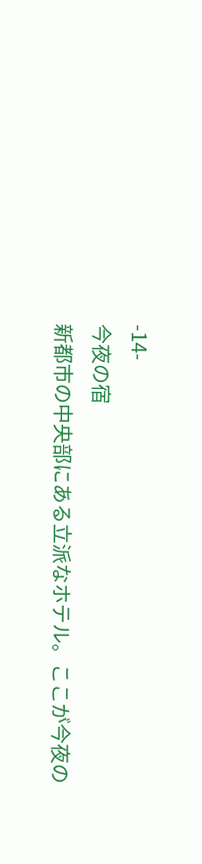-14-
今夜の宿
新都市の中央部にある立派なホテル。ここが今夜の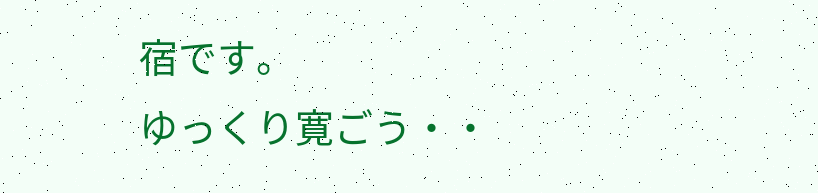宿です。
ゆっくり寛ごう・・